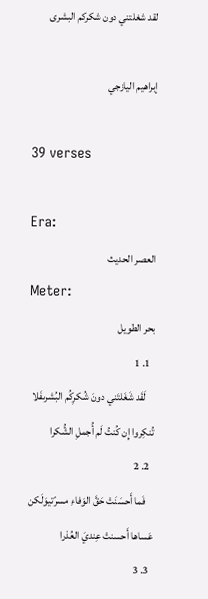لقد شغلتني دون شكركم البشرى

إبراهيم اليازجي

39 verses

Era:
العصر الحديث
Meter:
بحر الطويل
  1. 1
    لَقَد شَغَلتَني دونَ شُكرِكُم البُشرىفَلا تُنكِروا إِن كُنتُ لَم أُجملِ الشُّكرا
  2. 2
    فَما أَحسَنَتْ حَقَّ الوَفاءِ مسرّتيوَلَكن عَساها أَحسنتْ عِنديَ العُذرا
  3. 3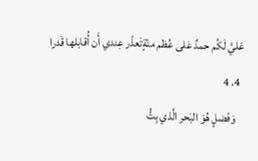عَليَّ لَكُم حمدٌ عَلى عُظم منّةٍتَعذّر عِندي أَن أُقابلها قَدرا
  4. 4
    وَفَضلٍ هُوَ البَحر الَّذي بِتُّ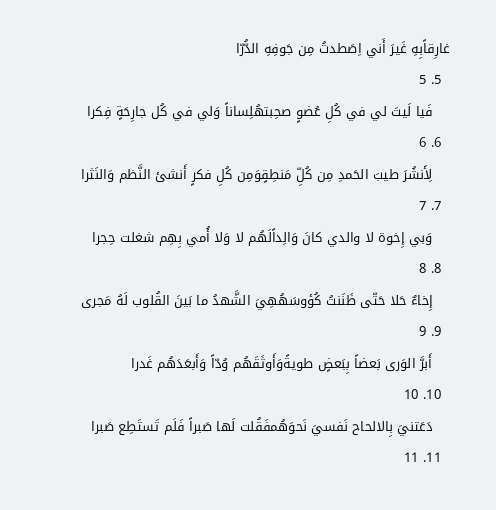غارِقاًبِهِ غَيرَ أَني اِصَطدتُ مِن جَوفِهِ الدُّرّا
  5. 5
    فَيا لَيتَ لي في كُلِ عُضوٍ صحِبتهُلِساناً وَلي في كُل جارِحَةٍ فِكرا
  6. 6
    لِأَنشُرَ طيبَ الحَمدِ مِن كُلِّ مَنطِقٍوَمِن كُلِ فكرٍ أَنشئ النَّظم وَالنَثرا
  7. 7
    وَبي إِخوة لا والدي كانَ وَالِداًلَهُم لا وَلا أُمي بِهِم شغلت حِجرا
  8. 8
    إِخاءٌ حَلا حَتّى ظَنَنتُ كُؤوسَهُهِيَ الشَّهدُ ما بَينَ القُلوب لَهُ مَجرى
  9. 9
    أَبرَّ الوَرى بَعضاً بِبَعضٍ طويةًوَأَوثَقَهُم وُدّاً وَأَبعَدَهُم غَدرا
  10. 10
    دَعَتنيَ بِالالحاح نَفسيَ نَحوَهُمفَقُلت لَها صَبراً فَلَم تَستَطِع صَبرا
  11. 11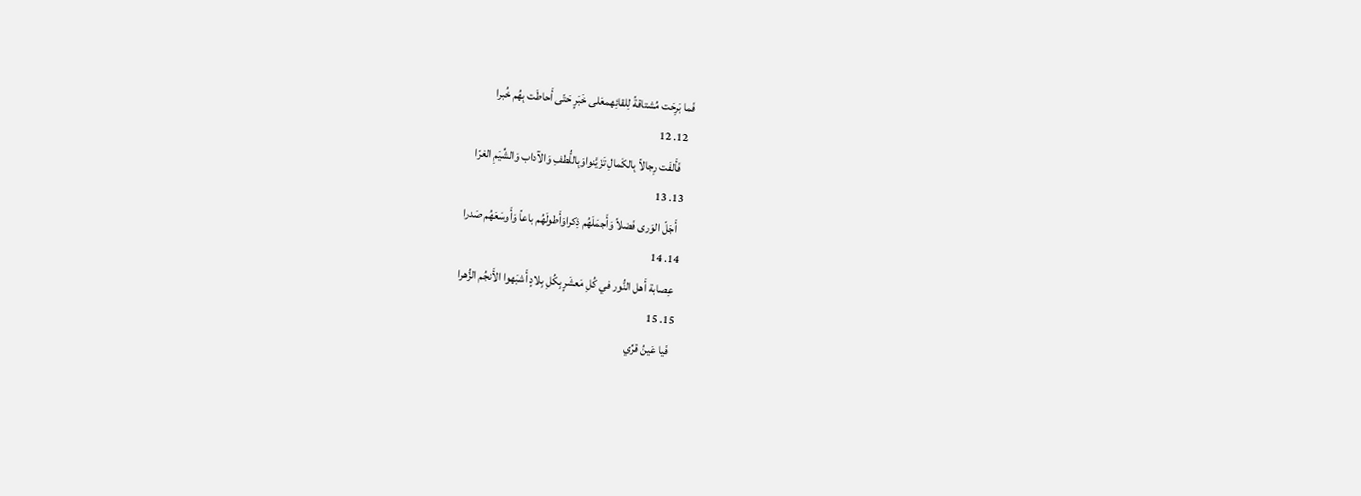فَما بَرِحَت مُشتاقةً لِلقائِهمعَلى خَبَرٍ حَتّى أَحاطَت بِهُم خُبرا
  12. 12
    فَأَلفَت رِجالاً بِالكَمالِ تَزَيَّنواوَبِاللُّطفِ وَالآداب وَالشِّيَمِ الغرّا
  13. 13
    أَجَلّ الوَرى فَضلاً وَأَجمَلَهُم ذِكراوَأَطولَهُم باعاً وَأَوسَعَهُم صَدرا
  14. 14
    عِصابة أَهل النُّور في كُلِ مَعشَرٍبِكُلِ بِلادٍ أَشبَهوا الأَنجُم الزُّهرا
  15. 15
    فَيا عَينُ قرِّي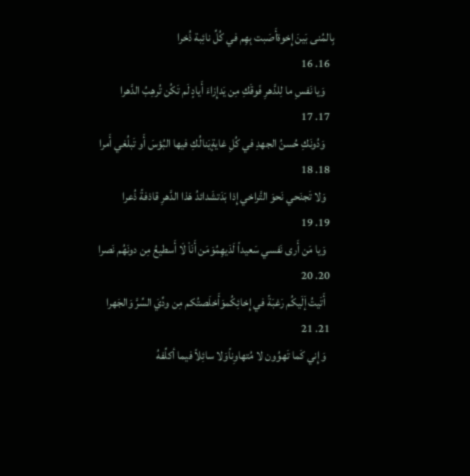بِالمُنى بَينَ إِخوةأَصَبت بِهِم في كُلِّ نائِبة ذُخرا
  16. 16
    وَيا نَفسِ ما لِلدَّهرِ فَوقَكِ مِن يَدإِزاءَ أَيادٍ لَم تَكُن تُرهِبُ الدَّهرا
  17. 17
    وَدُونَكِ حُسنُ الجهدِ في كُلِ غايةٍيَنالُكِ فيها البُؤسَ أَو تَبلُغي أَمرا
  18. 18
    وَلا تَجنَحي نَحوَ التَّراخي إِذا بَدَتشَدائدُ هَذا الدَّهرِ قاذفةً ذُعرا
  19. 19
    وَيا مَن أَرى نَفسي سَعيداً لَدَيهِمُوَمَن أَنَاْ لَا أَسطيعُ مِن دونَهُم نَصرا
  20. 20
    أَتَيتُ إَلَيكُم رَغبَةً في إِخائِكُموَأَخلَصتُكم مِن ودِّيَ السِّرَّ وَالجَهرا
  21. 21
    وَإِني كَما تَهوُون لا مُتهاوِناًوَلا سائِلاً فيما أكلِّفهُ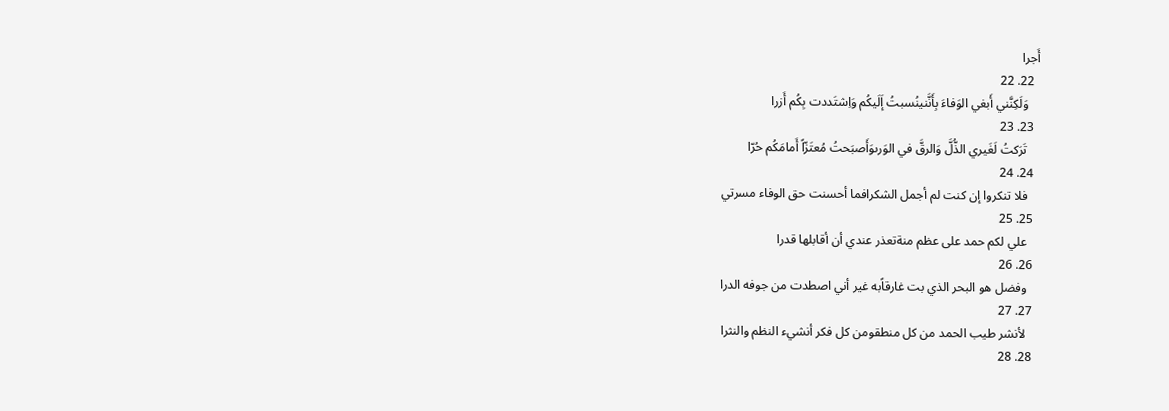أَجرا
  22. 22
    وَلَكِنَّني أَبغي الوَفاءَ بِأَنَّنينُسبتُ إَلَيكُم وَاِشتَددت بِكُم أَزرا
  23. 23
    تَرَكتُ لَغَيري الذُّلَّ وَالرقَّ في الوَرىوَأَصبَحتُ مُعتَزّاً أَمامَكُم حُرّا
  24. 24
    فلا تنكروا إن كنت لم أجمل الشكرافما أحسنت حق الوفاء مسرتي
  25. 25
    علي لكم حمد على عظم منةتعذر عندي أن أقابلها قدرا
  26. 26
    وفضل هو البحر الذي بت غارقاًبه غير أني اصطدت من جوفه الدرا
  27. 27
    لأنشر طيب الحمد من كل منطقومن كل فكر أنشيء النظم والنثرا
  28. 28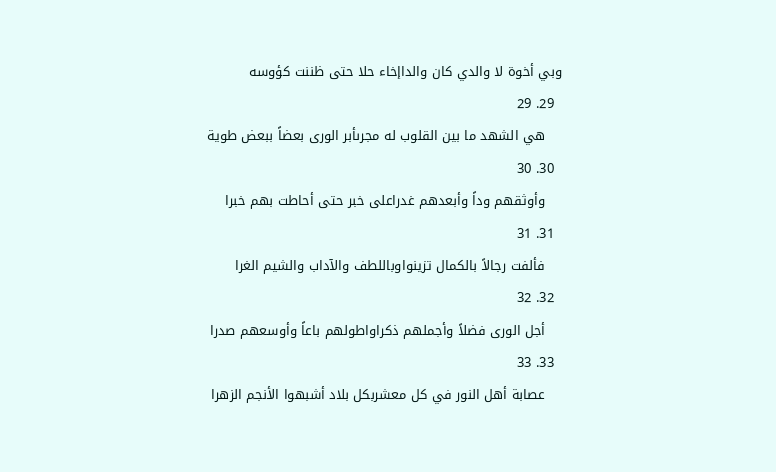وبي أخوة لا والدي كان والداإخاء حلا حتى ظننت كؤوسه
  29. 29
    هي الشهد ما بين القلوب له مجرىأبر الورى بعضاً ببعض طوية
  30. 30
    وأوثقهم وداً وأبعدهم غدراعلى خبر حتى أحاطت بهم خبرا
  31. 31
    فألفت رجالاً بالكمال تزينواوباللطف والآداب والشيم الغرا
  32. 32
    أجل الورى فضلاً وأجملهم ذكراواطولهم باعاً وأوسعهم صدرا
  33. 33
    عصابة أهل النور في كل معشربكل بلاد أشبهوا الأنجم الزهرا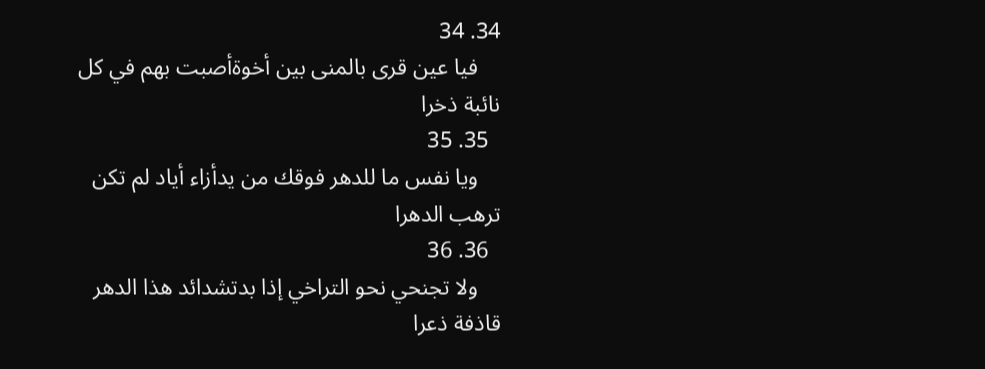34. 34
    فيا عين قرى بالمنى بين أخوةأصبت بهم في كل نائبة ذخرا
  35. 35
    ويا نفس ما للدهر فوقك من يدأزاء أياد لم تكن ترهب الدهرا
  36. 36
    ولا تجنحي نحو التراخي إذا بدتشدائد هذا الدهر قاذفة ذعرا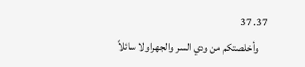37. 37
    وأخلصتكم من ودي السر والجهراولا سائلاً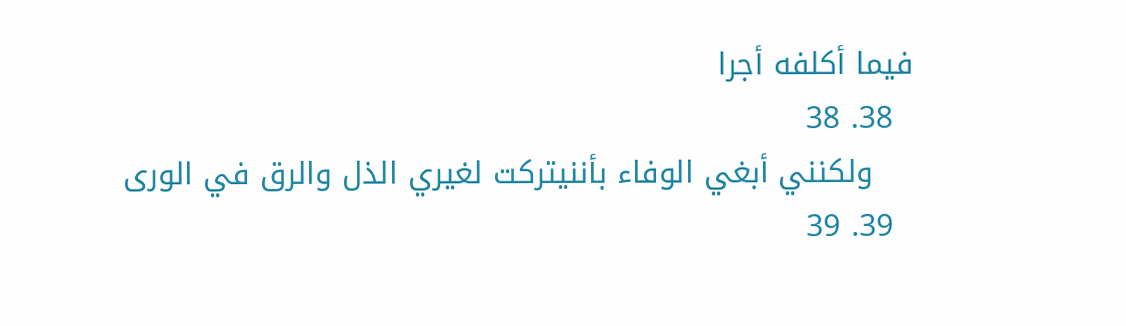فيما أكلفه أجرا
  38. 38
    ولكنني أبغي الوفاء بأننيتركت لغيري الذل والرق في الورى
  39. 39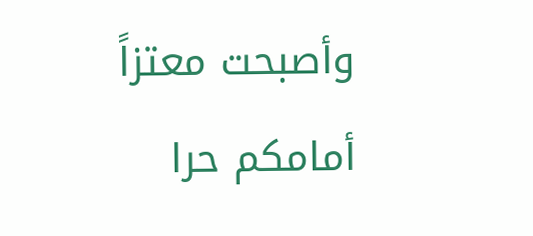وأصبحت معتزاً أمامكم حرا